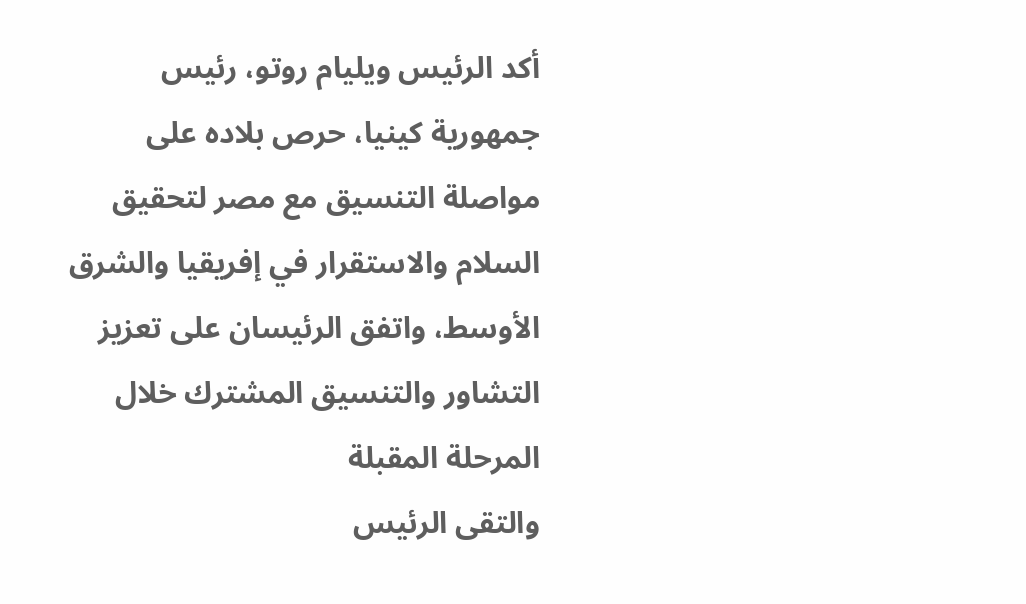أكد الرئيس ويليام روتو، رئيس جمهورية كينيا، حرص بلاده على مواصلة التنسيق مع مصر لتحقيق السلام والاستقرار في إفريقيا والشرق الأوسط، واتفق الرئيسان على تعزيز التشاور والتنسيق المشترك خلال المرحلة المقبلة
والتقى الرئيس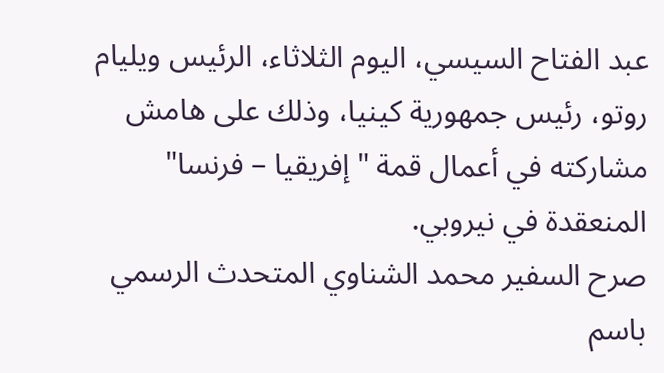عبد الفتاح السيسي، اليوم الثلاثاء، الرئيس ويليام روتو، رئيس جمهورية كينيا، وذلك على هامش مشاركته في أعمال قمة "إفريقيا – فرنسا" المنعقدة في نيروبي.
صرح السفير محمد الشناوي المتحدث الرسمي باسم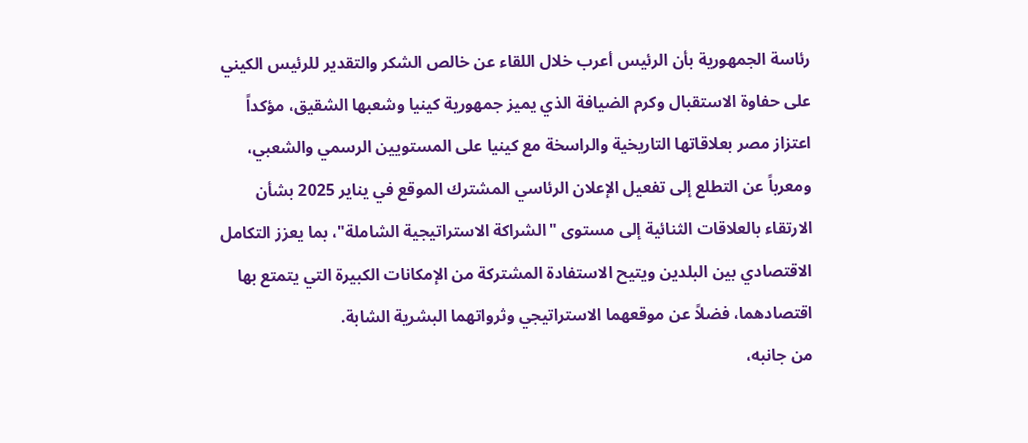رئاسة الجمهورية بأن الرئيس أعرب خلال اللقاء عن خالص الشكر والتقدير للرئيس الكيني على حفاوة الاستقبال وكرم الضيافة الذي يميز جمهورية كينيا وشعبها الشقيق، مؤكداً اعتزاز مصر بعلاقاتها التاريخية والراسخة مع كينيا على المستويين الرسمي والشعبي، ومعرباً عن التطلع إلى تفعيل الإعلان الرئاسي المشترك الموقع في يناير 2025 بشأن الارتقاء بالعلاقات الثنائية إلى مستوى "الشراكة الاستراتيجية الشاملة"، بما يعزز التكامل الاقتصادي بين البلدين ويتيح الاستفادة المشتركة من الإمكانات الكبيرة التي يتمتع بها اقتصادهما، فضلاً عن موقعهما الاستراتيجي وثرواتهما البشرية الشابة.
من جانبه،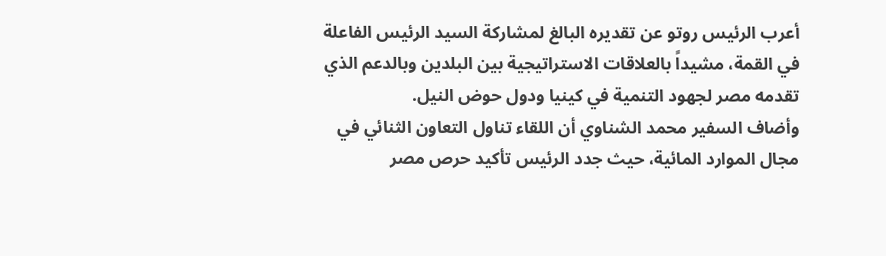أعرب الرئيس روتو عن تقديره البالغ لمشاركة السيد الرئيس الفاعلة في القمة، مشيداً بالعلاقات الاستراتيجية بين البلدين وبالدعم الذي تقدمه مصر لجهود التنمية في كينيا ودول حوض النيل.
وأضاف السفير محمد الشناوي أن اللقاء تناول التعاون الثنائي في مجال الموارد المائية، حيث جدد الرئيس تأكيد حرص مصر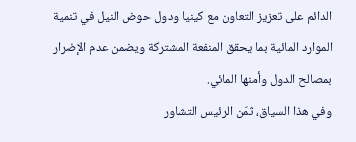الدائم على تعزيز التعاون مع كينيا ودول حوض النيل في تنمية الموارد المائية بما يحقق المنفعة المشتركة ويضمن عدم الإضرار بمصالح الدول وأمنها المائي.
وفي هذا السياق، ثمّن الرئيس التشاور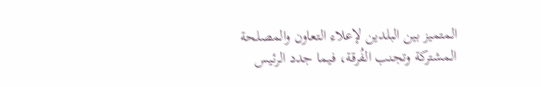المتميز بين البلدين لإعلاء التعاون والمصلحة المشتركة وتجنب الفُرقة، فيما جدد الرئيس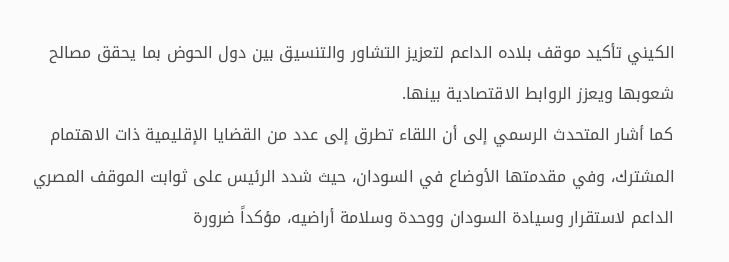الكيني تأكيد موقف بلاده الداعم لتعزيز التشاور والتنسيق بين دول الحوض بما يحقق مصالح شعوبها ويعزز الروابط الاقتصادية بينها.
كما أشار المتحدث الرسمي إلى أن اللقاء تطرق إلى عدد من القضايا الإقليمية ذات الاهتمام المشترك، وفي مقدمتها الأوضاع في السودان، حيث شدد الرئيس على ثوابت الموقف المصري الداعم لاستقرار وسيادة السودان ووحدة وسلامة أراضيه، مؤكداً ضرورة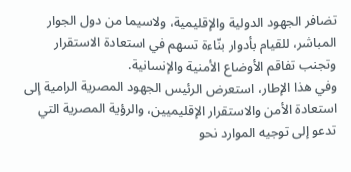تضافر الجهود الدولية والإقليمية، ولاسيما من دول الجوار المباشر، للقيام بأدوار بنّاءة تسهم في استعادة الاستقرار وتجنب تفاقم الأوضاع الأمنية والإنسانية.
وفي هذا الإطار، استعرض الرئيس الجهود المصرية الرامية إلى استعادة الأمن والاستقرار الإقليميين، والرؤية المصرية التي تدعو إلى توجيه الموارد نحو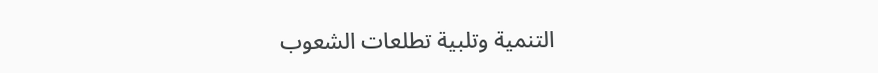التنمية وتلبية تطلعات الشعوب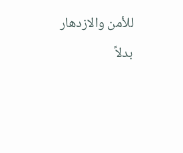للأمن والازدهار بدلاً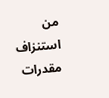من استنزاف مقدرات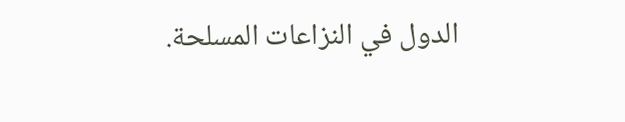الدول في النزاعات المسلحة.